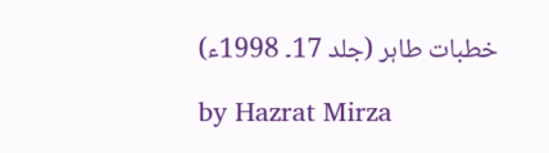خطبات طاہر (جلد 17۔ 1998ء)

by Hazrat Mirza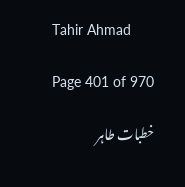Tahir Ahmad

Page 401 of 970

خطبات طاہر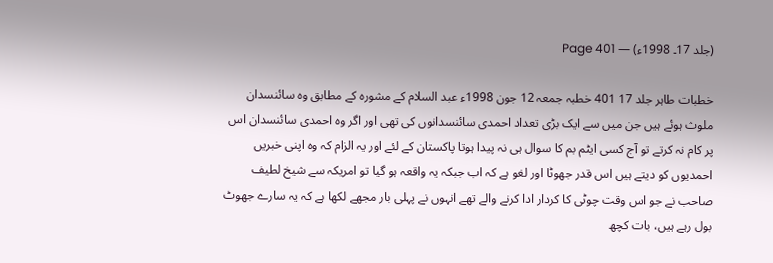(جلد 17۔ 1998ء) — Page 401

خطبات طاہر جلد 17 401 خطبہ جمعہ 12 جون 1998ء عبد السلام کے مشورہ کے مطابق وہ سائنسدان ملوث ہوئے ہیں جن میں سے ایک بڑی تعداد احمدی سائنسدانوں کی تھی اور اگر وہ احمدی سائنسدان اس پر کام نہ کرتے تو آج کسی ایٹم بم کا سوال ہی نہ پیدا ہوتا پاکستان کے لئے اور یہ الزام کہ وہ اپنی خبریں احمدیوں کو دیتے ہیں اس قدر جھوٹا اور لغو ہے کہ اب جبکہ یہ واقعہ ہو گیا تو امریکہ سے شیخ لطیف صاحب نے جو اس وقت چوٹی کا کردار ادا کرنے والے تھے انہوں نے پہلی بار مجھے لکھا ہے کہ یہ سارے جھوٹ بول رہے ہیں، بات کچھ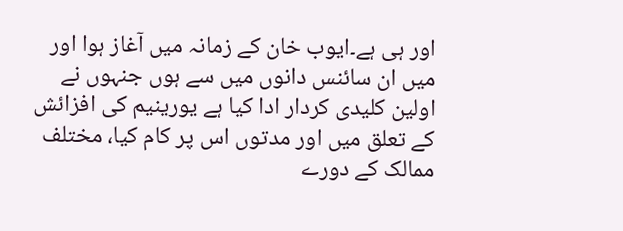اور ہی ہے۔ایوب خان کے زمانہ میں آغاز ہوا اور میں ان سائنس دانوں میں سے ہوں جنہوں نے اولین کلیدی کردار ادا کیا ہے یورینیم کی افزائش کے تعلق میں اور مدتوں اس پر کام کیا، مختلف ممالک کے دورے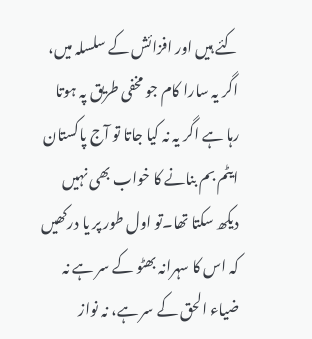کئے ہیں اور افزائش کے سلسلہ میں، اگر یہ سارا کام جو مخفی طریق پہ ہوتا رہا ہے اگر یہ نہ کیا جاتا تو آج پاکستان ایٹم بم بنانے کا خواب بھی نہیں دیکھ سکتا تھا۔تو اول طور پر یا درکھیں کہ اس کا سہرانہ بھٹو کے سر ہے نہ ضیاء الحق کے سر ہے، نہ نواز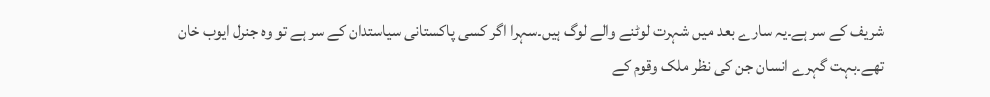شریف کے سر ہے۔یہ سارے بعد میں شہرت لوٹنے والے لوگ ہیں۔سہرا اگر کسی پاکستانی سیاستدان کے سر ہے تو وہ جنرل ایوب خان تھے۔بہت گہرے انسان جن کی نظر ملک وقوم کے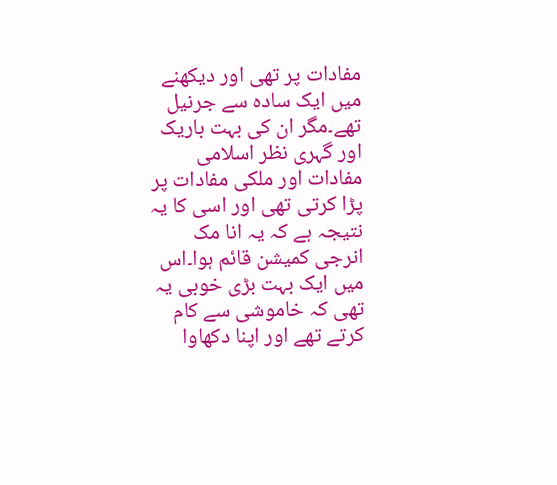مفادات پر تھی اور دیکھنے میں ایک سادہ سے جرنیل تھے۔مگر ان کی بہت باریک اور گہری نظر اسلامی مفادات اور ملکی مفادات پر پڑا کرتی تھی اور اسی کا یہ نتیجہ ہے کہ یہ انا مک انرجی کمیشن قائم ہوا۔اس میں ایک بہت بڑی خوبی یہ تھی کہ خاموشی سے کام کرتے تھے اور اپنا دکھاوا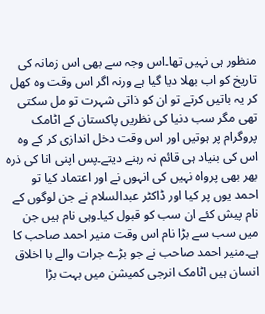منظور ہی نہیں تھا۔اس وجہ سے بھی اس زمانہ کی تاریخ کو اب بھلا دیا گیا ہے ورنہ اگر اس وقت وہ کھل کر یہ باتیں کرتے تو ان کو ذاتی شہرت تو مل سکتی تھی مگر سب دنیا کی نظریں پاکستان کے اٹامک پروگرام پر ہوتیں اور اس وقت دخل اندازی کر کے وہ اس کی بنیاد ہی قائم نہ رہنے دیتے۔پس اپنی انا کی ذرہ بھر بھی پرواہ نہیں کی انہوں نے اور اعتماد کیا تو احمد یوں پر کیا اور ڈاکٹر عبدالسلام نے جن لوگوں کے نام پیش کئے ان سب کو قبول کیا۔وہی نام ہیں جن میں سب سے بڑا نام اس وقت منیر احمد صاحب کا ہے۔منیر احمد صاحب نے جو بڑے جرات والے با اخلاق انسان ہیں اٹامک انرجی کمیشن میں بہت بڑا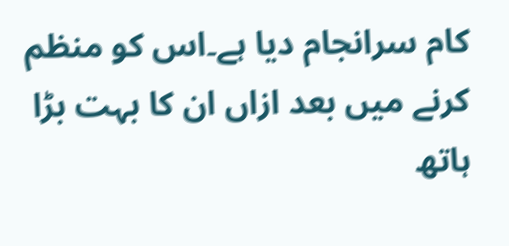کام سرانجام دیا ہے۔اس کو منظم کرنے میں بعد ازاں ان کا بہت بڑا ہاتھ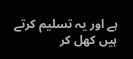ہے اور یہ تسلیم کرتے ہیں کھل کر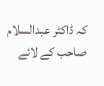کہ ڈاکٹر عبدالسلام صاحب کے لائے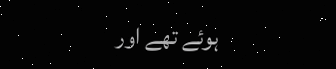ہوئے تھے اور